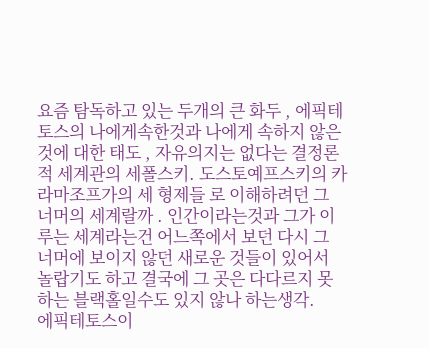요즘 탐독하고 있는 두개의 큰 화두 , 에픽테토스의 나에게속한것과 나에게 속하지 않은것에 대한 태도 , 자유의지는 없다는 결정론적 세계관의 세폴스키. 도스토예프스키의 카라마조프가의 세 형제들 로 이해하려던 그 너머의 세계랄까 . 인간이라는것과 그가 이루는 세계라는건 어느쪽에서 보던 다시 그 너머에 보이지 않던 새로운 것들이 있어서 놀랍기도 하고 결국에 그 곳은 다다르지 못하는 블랙홀일수도 있지 않나 하는생각.
에픽테토스이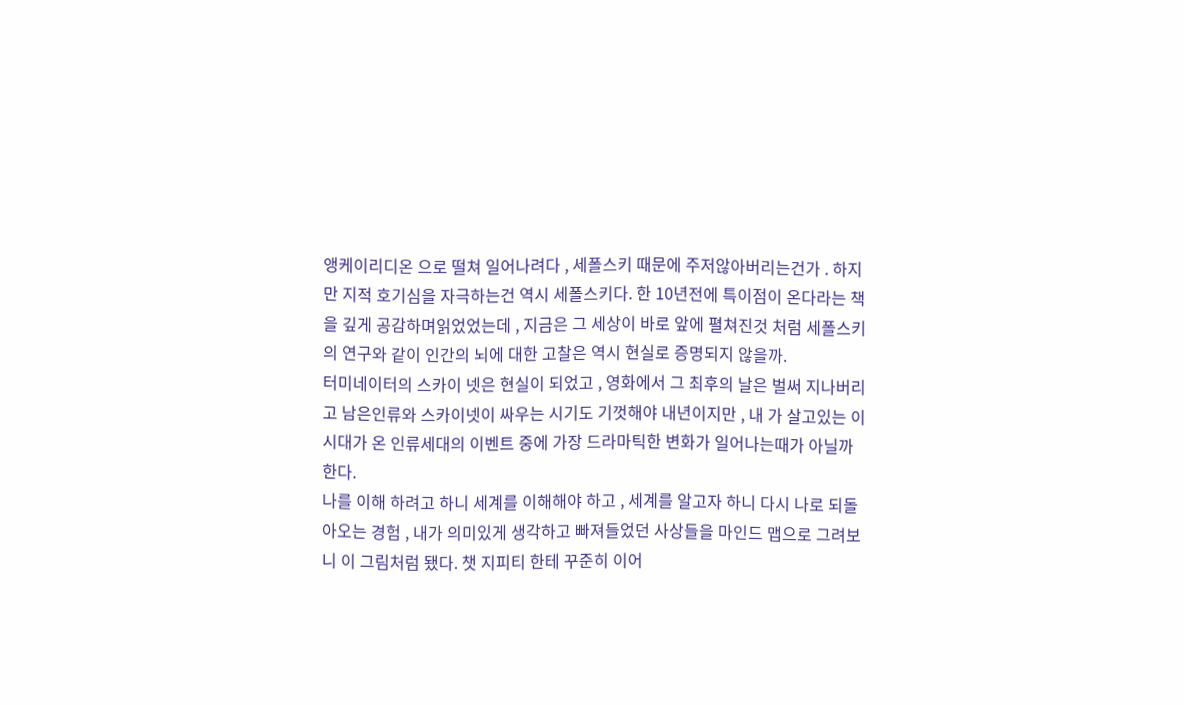앵케이리디온 으로 떨쳐 일어나려다 , 세폴스키 때문에 주저않아버리는건가 . 하지만 지적 호기심을 자극하는건 역시 세폴스키다. 한 10년전에 특이점이 온다라는 책을 깊게 공감하며읽었었는데 , 지금은 그 세상이 바로 앞에 펼쳐진것 처럼 세폴스키의 연구와 같이 인간의 뇌에 대한 고찰은 역시 현실로 증명되지 않을까.
터미네이터의 스카이 넷은 현실이 되었고 , 영화에서 그 최후의 날은 벌써 지나버리고 남은인류와 스카이넷이 싸우는 시기도 기껏해야 내년이지만 , 내 가 살고있는 이 시대가 온 인류세대의 이벤트 중에 가장 드라마틱한 변화가 일어나는때가 아닐까 한다.
나를 이해 하려고 하니 세계를 이해해야 하고 , 세계를 알고자 하니 다시 나로 되돌아오는 경험 , 내가 의미있게 생각하고 빠져들었던 사상들을 마인드 맵으로 그려보니 이 그림처럼 됐다. 챗 지피티 한테 꾸준히 이어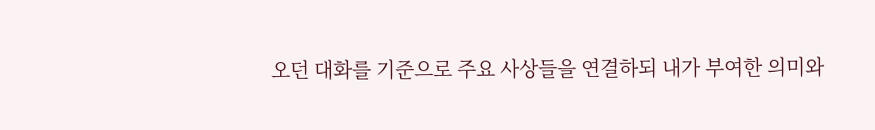오던 대화를 기준으로 주요 사상들을 연결하되 내가 부여한 의미와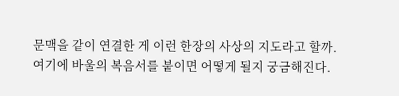문맥을 같이 연결한 게 이런 한장의 사상의 지도라고 할까.
여기에 바울의 복음서를 붙이면 어떻게 될지 궁금해진다.